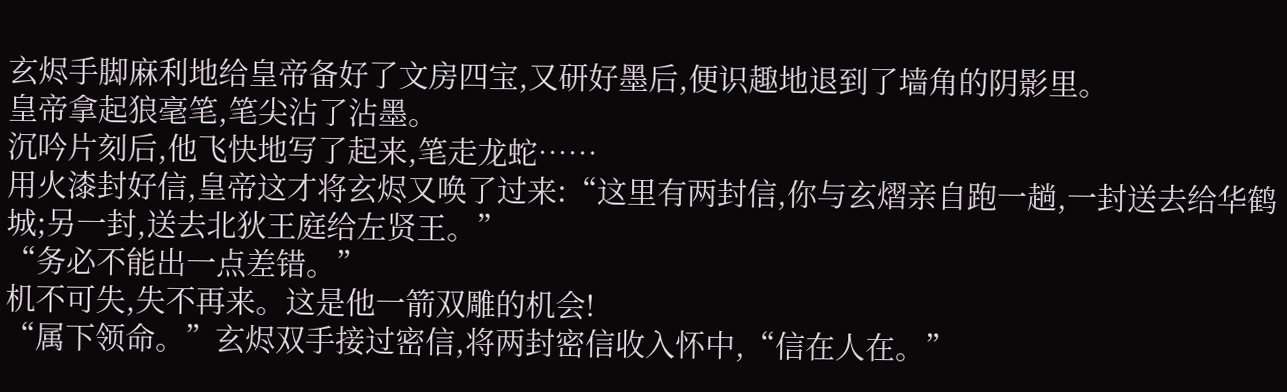玄烬手脚麻利地给皇帝备好了文房四宝,又研好墨后,便识趣地退到了墙角的阴影里。
皇帝拿起狼毫笔,笔尖沾了沾墨。
沉吟片刻后,他飞快地写了起来,笔走龙蛇……
用火漆封好信,皇帝这才将玄烬又唤了过来:“这里有两封信,你与玄熠亲自跑一趟,一封送去给华鹤城;另一封,送去北狄王庭给左贤王。”
“务必不能出一点差错。”
机不可失,失不再来。这是他一箭双雕的机会!
“属下领命。”玄烬双手接过密信,将两封密信收入怀中,“信在人在。”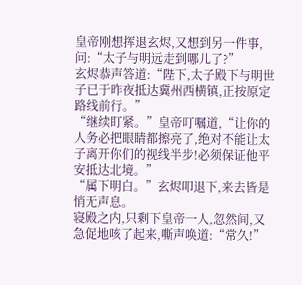皇帝刚想挥退玄烬,又想到另一件事,问:“太子与明远走到哪儿了?”
玄烬恭声答道:“陛下,太子殿下与明世子已于昨夜抵达冀州西横镇,正按原定路线前行。”
“继续盯紧。”皇帝叮嘱道,“让你的人务必把眼睛都擦亮了,绝对不能让太子离开你们的视线半步!必须保证他平安抵达北境。”
“属下明白。”玄烬叩退下,来去皆是悄无声息。
寝殿之内,只剩下皇帝一人,忽然间,又急促地咳了起来,嘶声唤道:“常久!”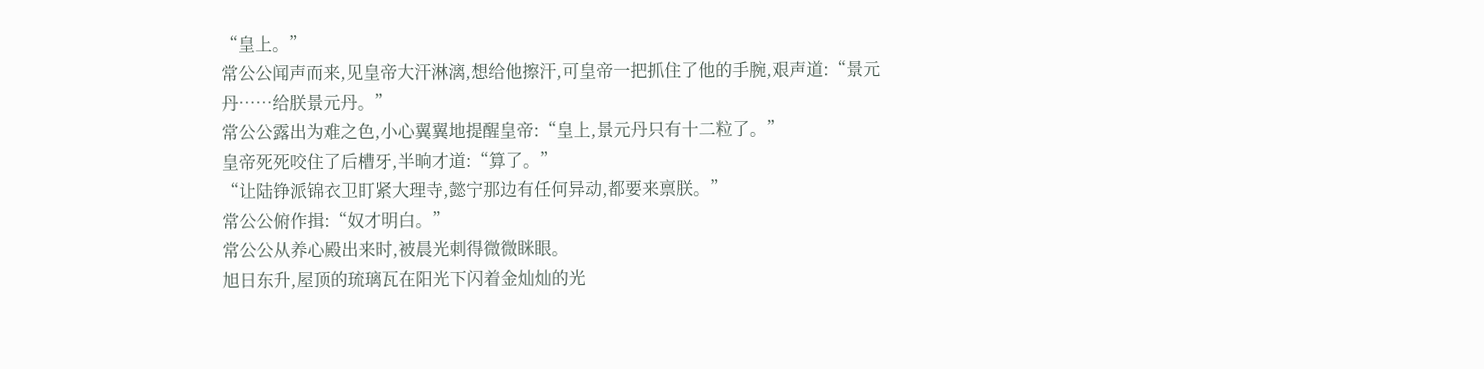“皇上。”
常公公闻声而来,见皇帝大汗淋漓,想给他擦汗,可皇帝一把抓住了他的手腕,艰声道:“景元丹……给朕景元丹。”
常公公露出为难之色,小心翼翼地提醒皇帝:“皇上,景元丹只有十二粒了。”
皇帝死死咬住了后槽牙,半晌才道:“算了。”
“让陆铮派锦衣卫盯紧大理寺,懿宁那边有任何异动,都要来禀朕。”
常公公俯作揖:“奴才明白。”
常公公从养心殿出来时,被晨光刺得微微眯眼。
旭日东升,屋顶的琉璃瓦在阳光下闪着金灿灿的光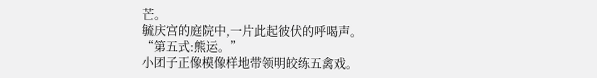芒。
毓庆宫的庭院中,一片此起彼伏的呼喝声。
“第五式:熊运。”
小团子正像模像样地带领明皎练五禽戏。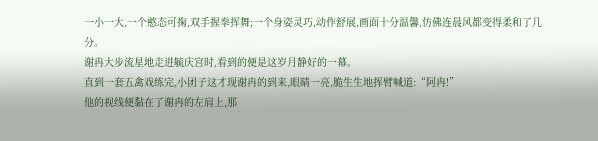一小一大,一个憨态可掬,双手握拳挥舞;一个身姿灵巧,动作舒展,画面十分温馨,仿佛连晨风都变得柔和了几分。
谢冉大步流星地走进毓庆宫时,看到的便是这岁月静好的一幕。
直到一套五禽戏练完,小团子这才现谢冉的到来,眼睛一亮,脆生生地挥臂喊道:“阿冉!”
他的视线便黏在了谢冉的左肩上,那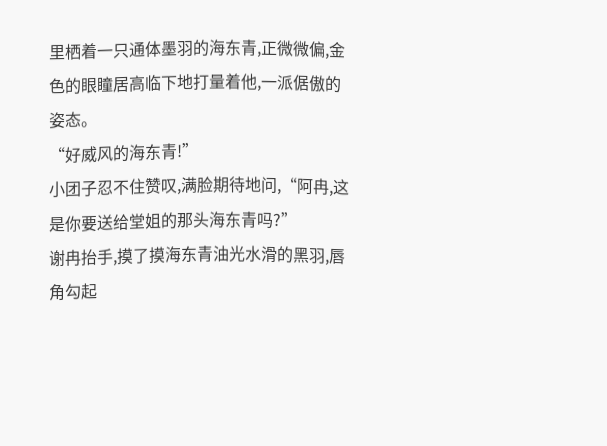里栖着一只通体墨羽的海东青,正微微偏,金色的眼瞳居高临下地打量着他,一派倨傲的姿态。
“好威风的海东青!”
小团子忍不住赞叹,满脸期待地问,“阿冉,这是你要送给堂姐的那头海东青吗?”
谢冉抬手,摸了摸海东青油光水滑的黑羽,唇角勾起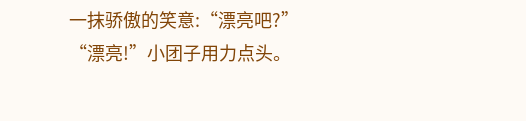一抹骄傲的笑意:“漂亮吧?”
“漂亮!”小团子用力点头。